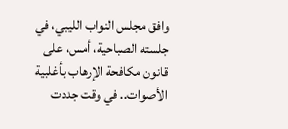وافق مجلس النواب الليبي، في جلسته الصباحية، أمس، على قانون مكافحة الإرهاب بأغلبية الأصوات.. في وقت جددت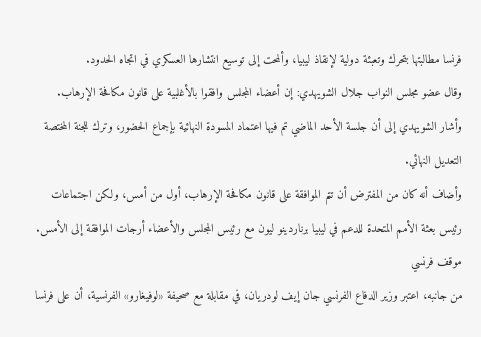فرنسا مطالبتها بتحرك وتعبئة دولية لإنقاذ ليبيا، وألمحت إلى توسيع انتشارها العسكري في اتجاه الحدود.
وقال عضو مجلس النواب جلال الشويهدي: إن أعضاء المجلس وافقوا بالأغلبية على قانون مكافحة الإرهاب.
وأشار الشويهدي إلى أن جلسة الأحد الماضي تم فيها اعتماد المسودة النهائية بإجماع الحضور، وترك للجنة المختصة التعديل النهائي.
وأضاف أنه كان من المفترض أن تتم الموافقة على قانون مكافحة الإرهاب، أول من أمس، ولكن اجتماعات رئيس بعثة الأمم المتحدة للدعم في ليبيا برناردينو ليون مع رئيس المجلس والأعضاء أرجات الموافقة إلى الأمس.
موقف فرنسي
من جانبه، اعتبر وزير الدفاع الفرنسي جان إيف لودريان، في مقابلة مع صحيفة «لوفيغارو» الفرنسية، أن على فرنسا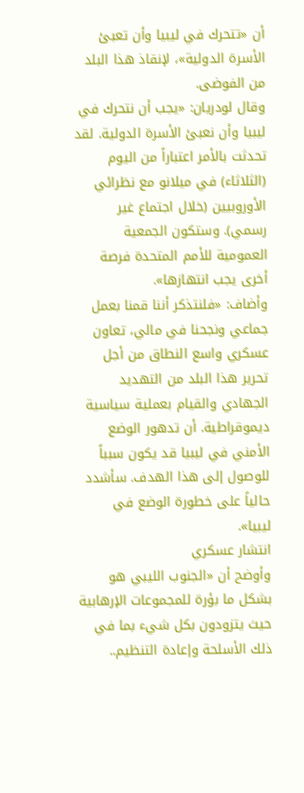أن «تتحرك في ليبيا وأن تعبئ الأسرة الدولية»، لإنقاذ هذا البلد من الفوضى.
وقال لودريان: «يجب أن نتحرك في ليبيا وأن نعبئ الأسرة الدولية. لقد تحدثت بالأمر اعتباراً من اليوم (الثلاثاء) في ميلانو مع نظرائي الأوروبيين (خلال اجتماع غير رسمي). وستكون الجمعية العمومية للأمم المتحدة فرصة أخرى يجب انتهازها».
وأضاف: «فلنتذكر أننا قمنا بعمل جماعي ونجحنا في مالي، تعاون عسكري واسع النطاق من أجل تحرير هذا البلد من التهديد الجهادي والقيام بعملية سياسية ديموقراطية. أن تدهور الوضع الأمني في ليبيا قد يكون سبباً للوصول إلى هذا الهدف. سأشدد حالياً على خطورة الوضع في ليبيا».
انتشار عسكري
وأوضح أن «الجنوب الليبي هو بشكل ما بؤرة للمجموعات الإرهابية حيث يتزودون بكل شيء بما في ذلك الأسلحة وإعادة التنظيم..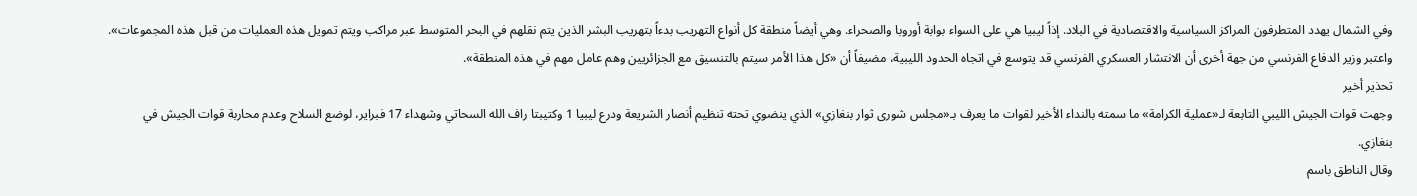وفي الشمال يهدد المتطرفون المراكز السياسية والاقتصادية في البلاد. إذاً ليبيا هي على السواء بوابة أوروبا والصحراء. وهي أيضاً منطقة كل أنواع التهريب بدءاً بتهريب البشر الذين يتم نقلهم في البحر المتوسط عبر مراكب ويتم تمويل هذه العمليات من قبل هذه المجموعات».
واعتبر وزير الدفاع الفرنسي من جهة أخرى أن الانتشار العسكري الفرنسي قد يتوسع في اتجاه الحدود الليبية، مضيفاً أن «كل هذا الأمر سيتم بالتنسيق مع الجزائريين وهم عامل مهم في هذه المنطقة».
تحذير أخير
وجهت قوات الجيش الليبي التابعة لـ«عملية الكرامة» ما سمته بالنداء الأخير لقوات ما يعرف بـ«مجلس شورى ثوار بنغازي» الذي ينضوي تحته تنظيم أنصار الشريعة ودرع ليبيا 1 وكتيبتا راف الله السحاتي وشهداء 17 فبراير، لوضع السلاح وعدم محاربة قوات الجيش في بنغازي.
وقال الناطق باسم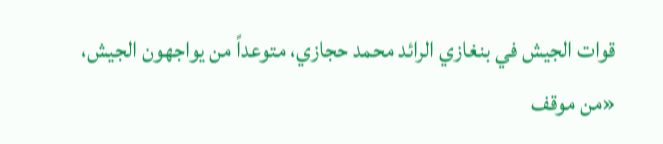قوات الجيش في بنغازي الرائد محمد حجازي، متوعداً من يواجهون الجيش، «من موقف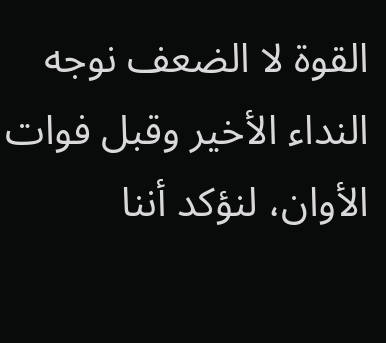القوة لا الضعف نوجه النداء الأخير وقبل فوات الأوان، لنؤكد أننا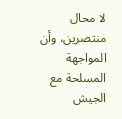لا محال منتصرين، وأن المواجهة المسلحة مع الجيش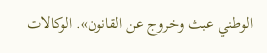الوطني عبث وخروج عن القانون». الوكالات